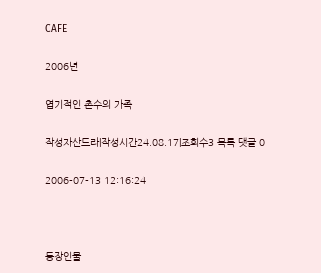CAFE

2006년

엽기적인 촌수의 가족

작성자산드라|작성시간24.08.17|조회수3 목록 댓글 0

2006-07-13 12:16:24



등장인물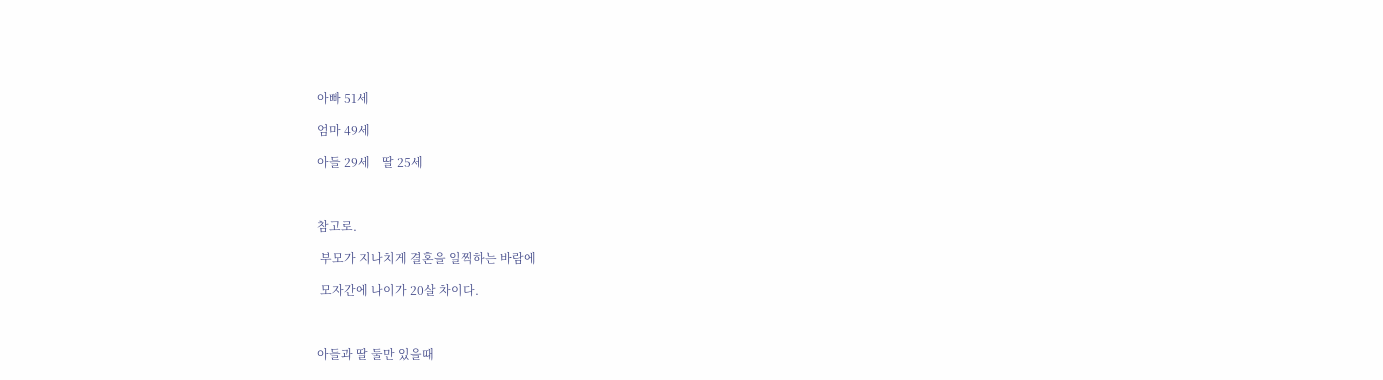아빠 51세

엄마 49세

아들 29세    딸 25세



참고로.

 부모가 지나치게 결혼을 일찍하는 바람에

 모자간에 나이가 20살 차이다.



아들과 딸 둘만 있을때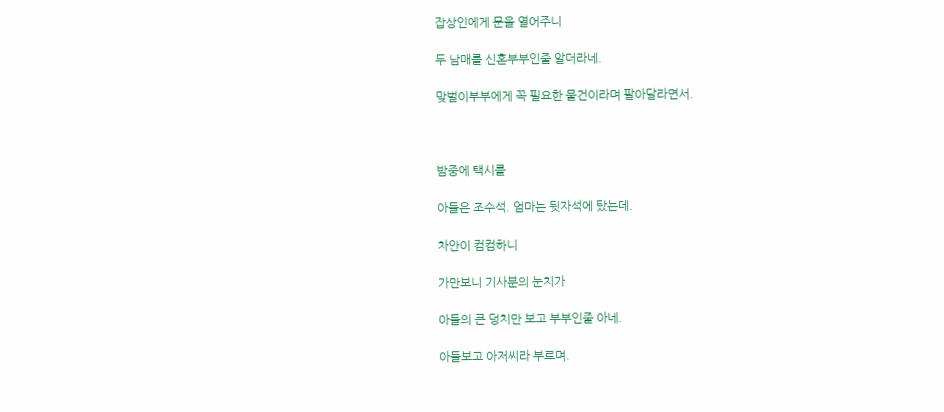잡상인에게 문을 열어주니

두 남매를 신혼부부인줄 알더라네.

맞벌이부부에게 꼭 필요한 물건이라며 팔아달라면서.



밤중에 택시를

아들은 조수석. 엄마는 뒷자석에 탔는데.

차안이 컴컴하니

가만보니 기사분의 눈치가

아들의 큰 덩치만 보고 부부인줄 아네.

아들보고 아저씨라 부르며.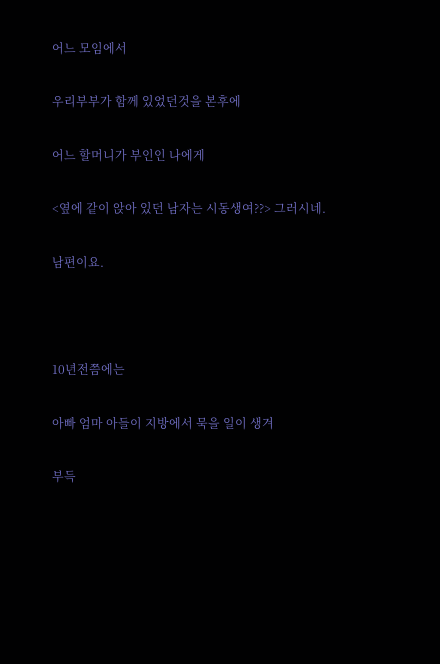어느 모임에서

우리부부가 함께 있었던것을 본후에

어느 할머니가 부인인 나에게

<옆에 같이 앉아 있던 남자는 시동생여??> 그러시네.

남편이요.



10년전쯤에는

아빠 엄마 아들이 지방에서 묵을 일이 생겨

부득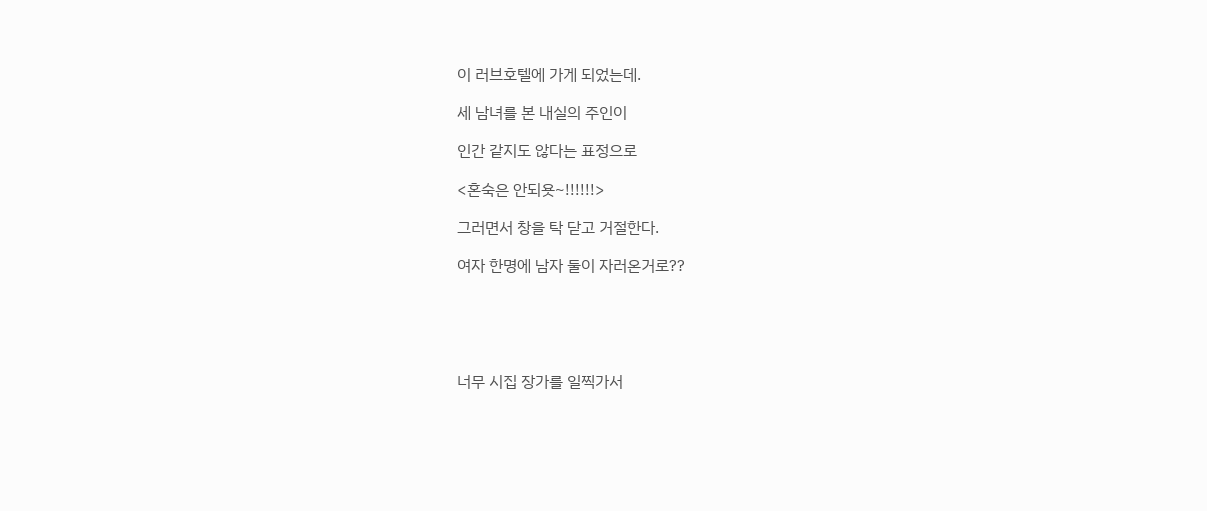이 러브호텔에 가게 되었는데.

세 남녀를 본 내실의 주인이

인간 같지도 않다는 표정으로

<혼숙은 안되욧~!!!!!!>

그러면서 창을 탁 닫고 거절한다.

여자 한명에 남자 둘이 자러온거로??





너무 시집 장가를 일찍가서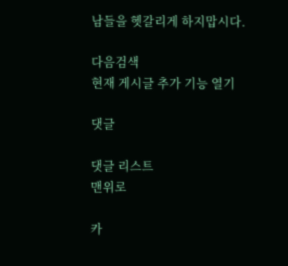남들을 헷갈리게 하지맙시다.

다음검색
현재 게시글 추가 기능 열기

댓글

댓글 리스트
맨위로

카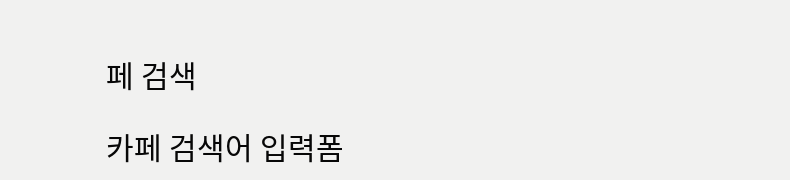페 검색

카페 검색어 입력폼